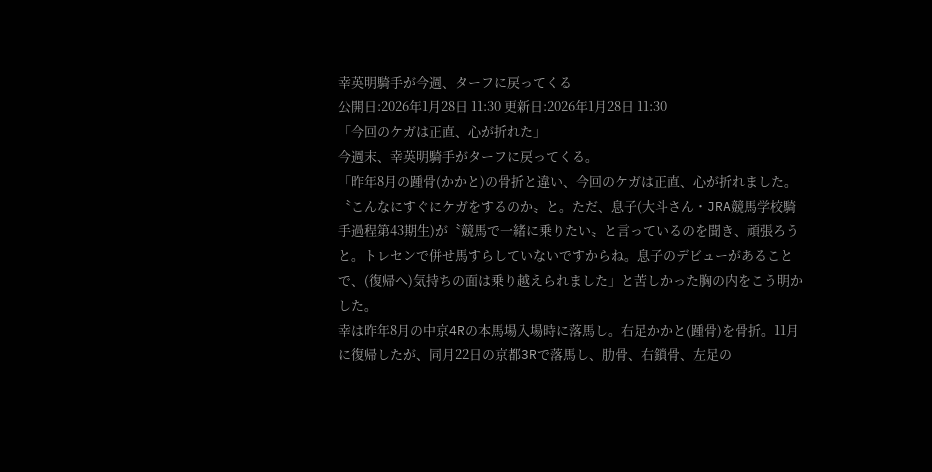幸英明騎手が今週、ターフに戻ってくる
公開日:2026年1月28日 11:30 更新日:2026年1月28日 11:30
「今回のケガは正直、心が折れた」
今週末、幸英明騎手がターフに戻ってくる。
「昨年8月の踵骨(かかと)の骨折と違い、今回のケガは正直、心が折れました。〝こんなにすぐにケガをするのか〟と。ただ、息子(大斗さん・JRA競馬学校騎手過程第43期生)が〝競馬で一緒に乗りたい〟と言っているのを聞き、頑張ろうと。トレセンで併せ馬すらしていないですからね。息子のデビューがあることで、(復帰へ)気持ちの面は乗り越えられました」と苦しかった胸の内をこう明かした。
幸は昨年8月の中京4Rの本馬場入場時に落馬し。右足かかと(踵骨)を骨折。11月に復帰したが、同月22日の京都3Rで落馬し、肋骨、右鎖骨、左足の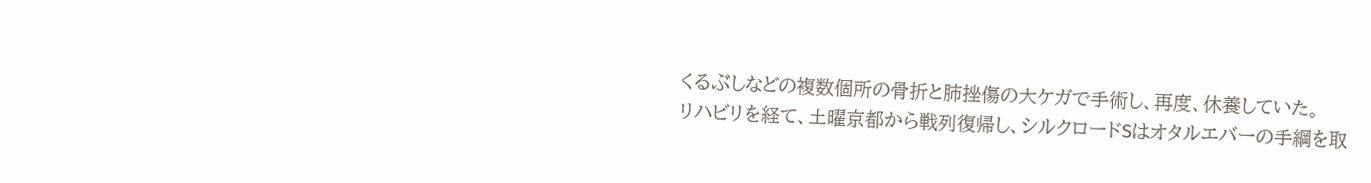くるぶしなどの複数個所の骨折と肺挫傷の大ケガで手術し、再度、休養していた。
リハビリを経て、土曜京都から戦列復帰し、シルクロードSはオタルエバーの手綱を取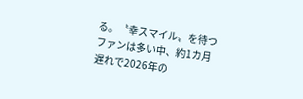る。〝幸スマイル〟を待つファンは多い中、約1カ月遅れで2026年の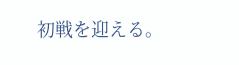初戦を迎える。